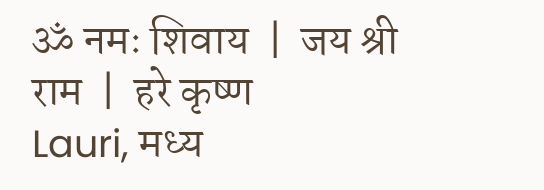ॐ नमः शिवाय  |  जय श्री राम  |  हरे कृष्ण
Lauri, मध्य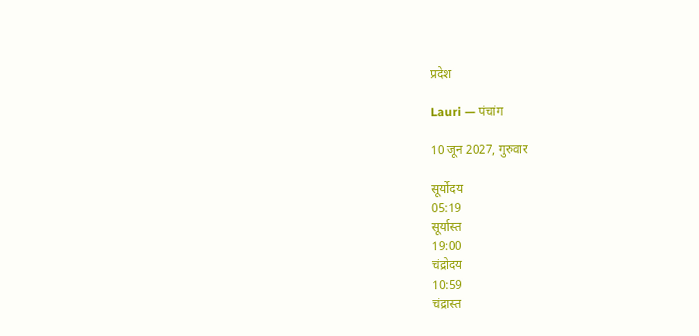प्रदेश

Lauri — पंचांग

10 जून 2027, गुरुवार

सूर्योदय
05:19
सूर्यास्त
19:00
चंद्रोदय
10:59
चंद्रास्त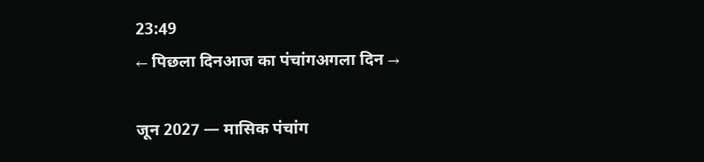23:49
← पिछला दिनआज का पंचांगअगला दिन →

जून 2027 — मासिक पंचांग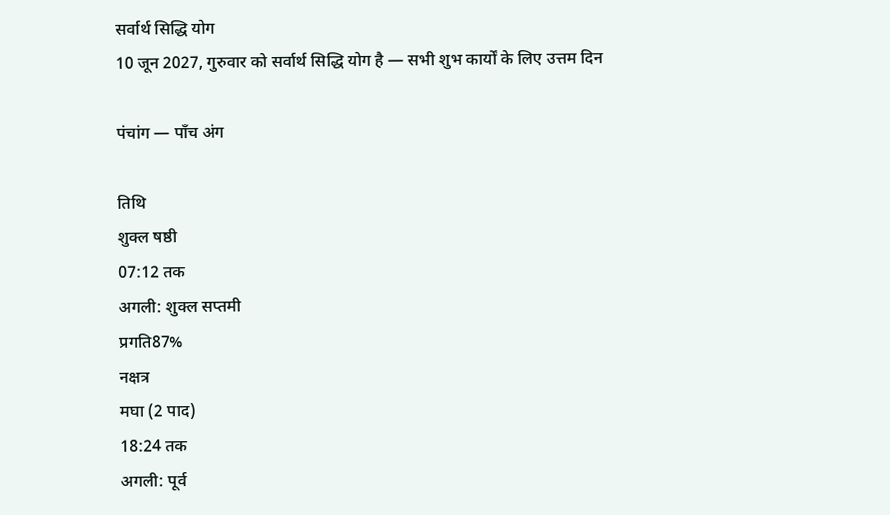सर्वार्थ सिद्धि योग
10 जून 2027, गुरुवार को सर्वार्थ सिद्धि योग है — सभी शुभ कार्यों के लिए उत्तम दिन

पंचांग — पाँच अंग

तिथि
शुक्ल षष्ठी
07:12 तक
अगली: शुक्ल सप्तमी
प्रगति87%
नक्षत्र
मघा (2 पाद)
18:24 तक
अगली: पूर्व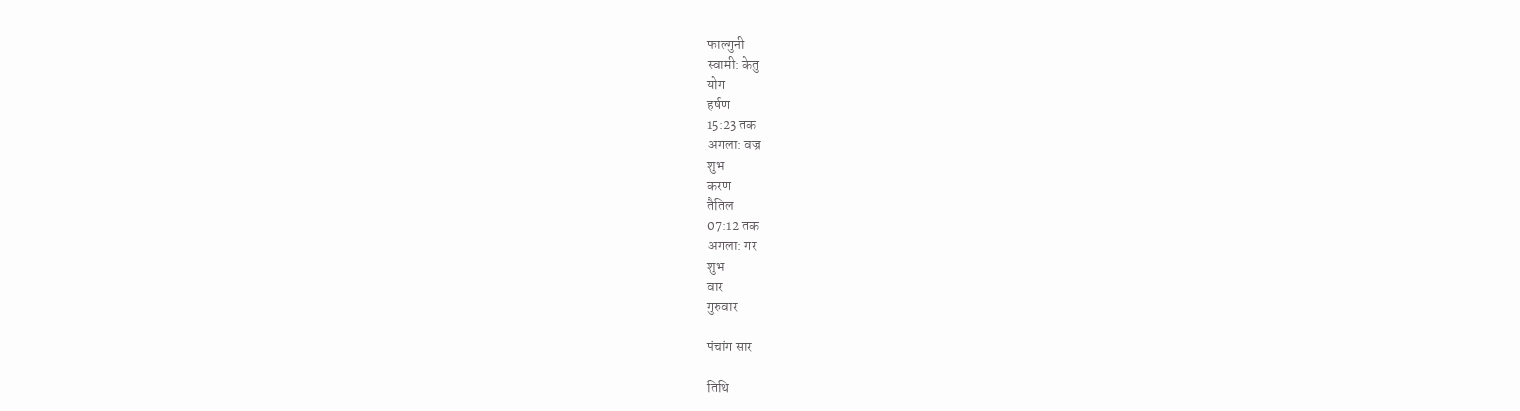फाल्गुनी
स्वामी: केतु
योग
हर्षण
15:23 तक
अगला: वज्र
शुभ
करण
तैतिल
07:12 तक
अगला: गर
शुभ
वार
गुरुवार

पंचांग सार

तिथि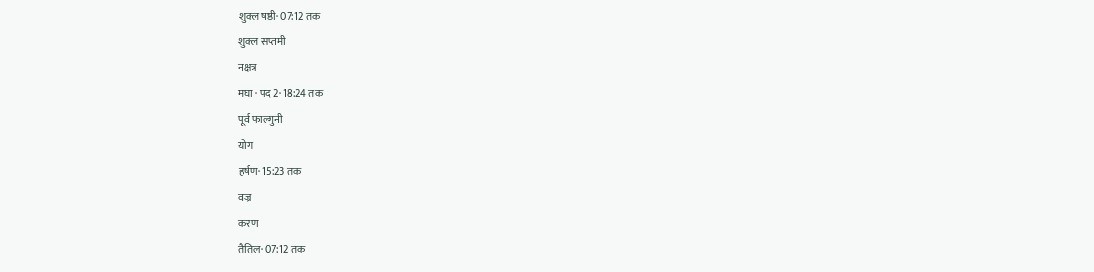शुक्ल षष्ठी· 07:12 तक
शुक्ल सप्तमी
नक्षत्र
मघा · पद 2· 18:24 तक
पूर्व फाल्गुनी
योग
हर्षण· 15:23 तक
वज्र
करण
तैतिल· 07:12 तक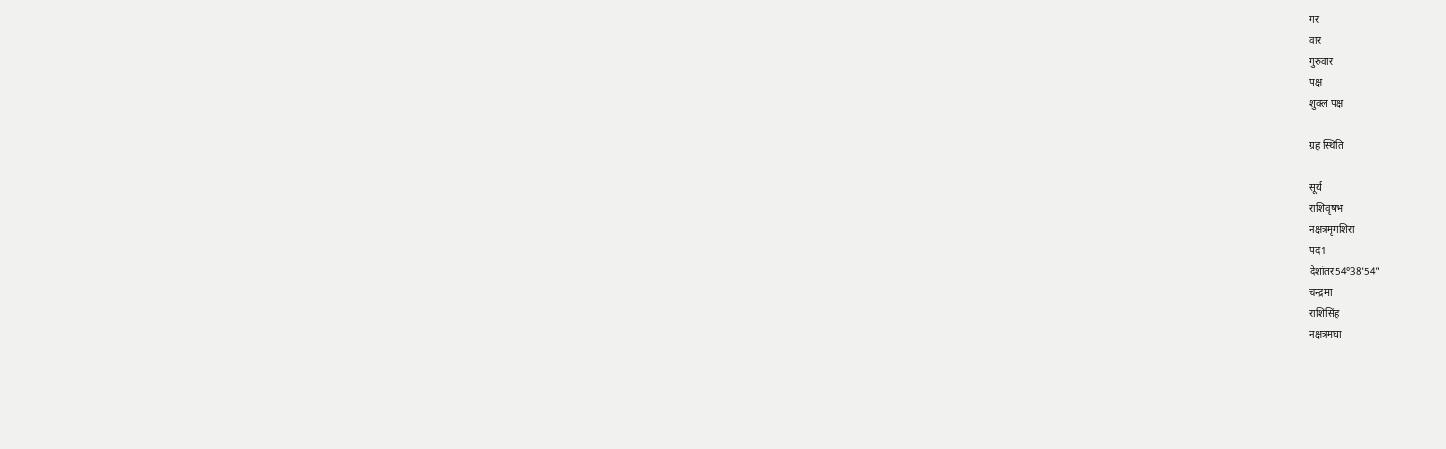गर
वार
गुरुवार
पक्ष
शुक्ल पक्ष

ग्रह स्थिति

सूर्य
राशिवृषभ
नक्षत्रमृगशिरा
पद1
देशांतर54°38'54"
चन्द्रमा
राशिसिंह
नक्षत्रमघा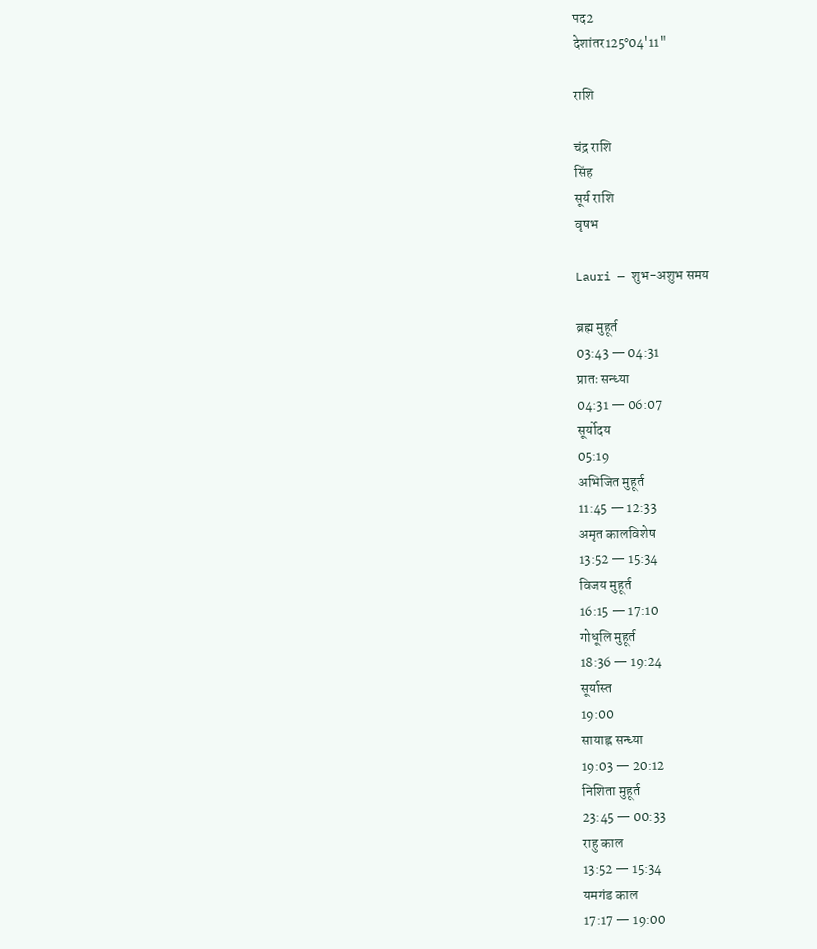पद2
देशांतर125°04'11"

राशि

चंद्र राशि
सिंह
सूर्य राशि
वृषभ

Lauri — शुभ-अशुभ समय

ब्रह्म मुहूर्त
03:43 — 04:31
प्रातः सन्ध्या
04:31 — 06:07
सूर्योदय
05:19
अभिजित मुहूर्त
11:45 — 12:33
अमृत कालविशेष
13:52 — 15:34
विजय मुहूर्त
16:15 — 17:10
गोधूलि मुहूर्त
18:36 — 19:24
सूर्यास्त
19:00
सायाह्न सन्ध्या
19:03 — 20:12
निशिता मुहूर्त
23:45 — 00:33
राहु काल
13:52 — 15:34
यमगंड काल
17:17 — 19:00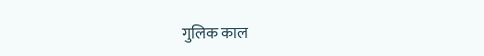गुलिक काल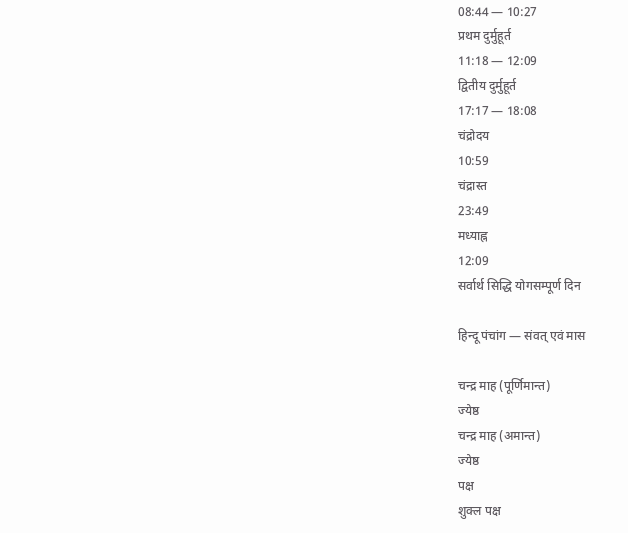08:44 — 10:27
प्रथम दुर्मुहूर्त
11:18 — 12:09
द्वितीय दुर्मुहूर्त
17:17 — 18:08
चंद्रोदय
10:59
चंद्रास्त
23:49
मध्याह्न
12:09
सर्वार्थ सिद्धि योगसम्पूर्ण दिन

हिन्दू पंचांग — संवत् एवं मास

चन्द्र माह (पूर्णिमान्त)
ज्येष्ठ
चन्द्र माह (अमान्त)
ज्येष्ठ
पक्ष
शुक्ल पक्ष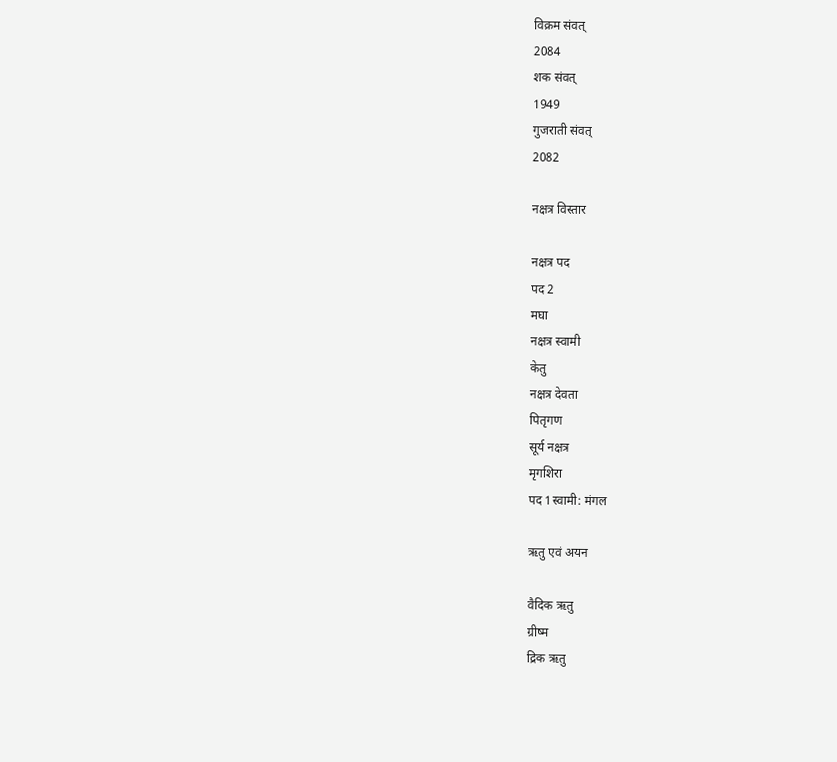विक्रम संवत्
2084
शक संवत्
1949
गुजराती संवत्
2082

नक्षत्र विस्तार

नक्षत्र पद
पद 2
मघा
नक्षत्र स्वामी
केतु
नक्षत्र देवता
पितृगण
सूर्य नक्षत्र
मृगशिरा
पद 1स्वामी: मंगल

ऋतु एवं अयन

वैदिक ऋतु
ग्रीष्म
द्रिक ऋतु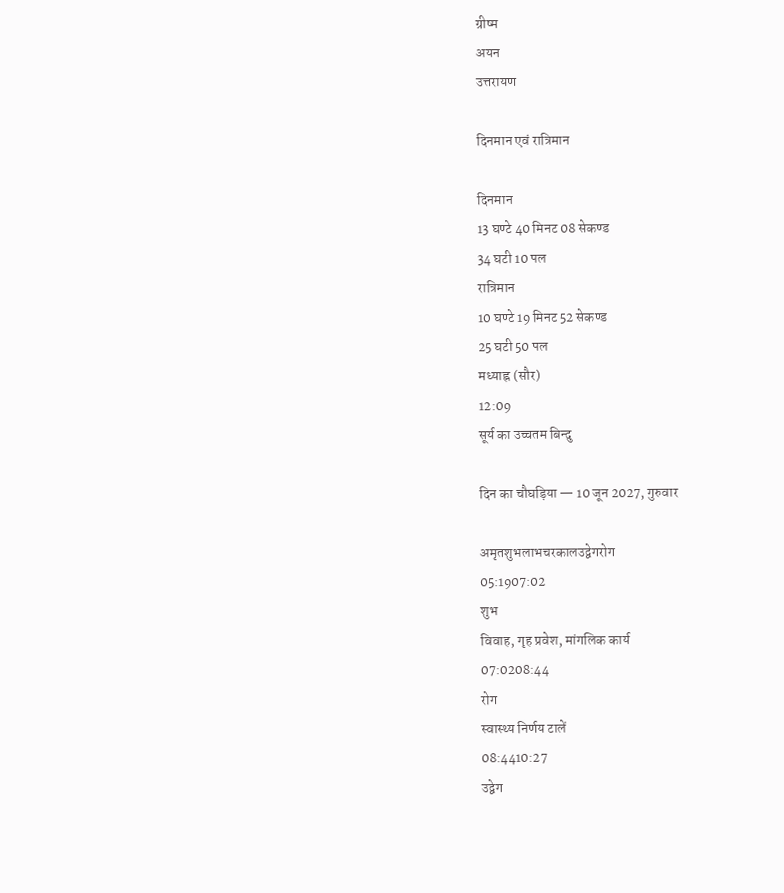ग्रीष्म
अयन
उत्तरायण

दिनमान एवं रात्रिमान

दिनमान
13 घण्टे 40 मिनट 08 सेकण्ड
34 घटी 10 पल
रात्रिमान
10 घण्टे 19 मिनट 52 सेकण्ड
25 घटी 50 पल
मध्याह्न (सौर)
12:09
सूर्य का उच्चतम बिन्दु

दिन का चौघड़िया — 10 जून 2027, गुरुवार

अमृतशुभलाभचरकालउद्वेगरोग
05:1907:02
शुभ
विवाह, गृह प्रवेश, मांगलिक कार्य
07:0208:44
रोग
स्वास्थ्य निर्णय टालें
08:4410:27
उद्वेग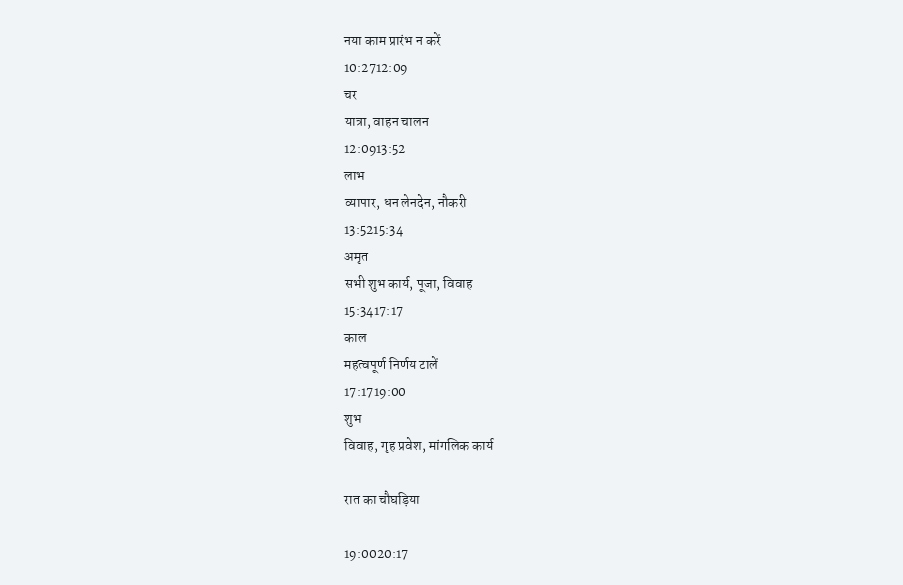नया काम प्रारंभ न करें
10:2712:09
चर
यात्रा, वाहन चालन
12:0913:52
लाभ
व्यापार, धन लेनदेन, नौकरी
13:5215:34
अमृत
सभी शुभ कार्य, पूजा, विवाह
15:3417:17
काल
महत्वपूर्ण निर्णय टालें
17:1719:00
शुभ
विवाह, गृह प्रवेश, मांगलिक कार्य

रात का चौघड़िया

19:0020:17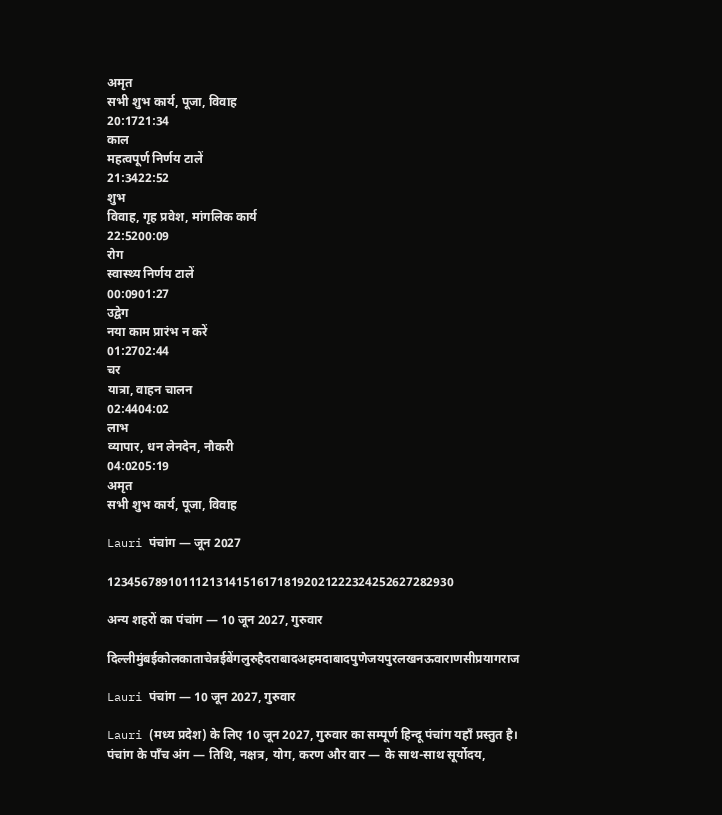अमृत
सभी शुभ कार्य, पूजा, विवाह
20:1721:34
काल
महत्वपूर्ण निर्णय टालें
21:3422:52
शुभ
विवाह, गृह प्रवेश, मांगलिक कार्य
22:5200:09
रोग
स्वास्थ्य निर्णय टालें
00:0901:27
उद्वेग
नया काम प्रारंभ न करें
01:2702:44
चर
यात्रा, वाहन चालन
02:4404:02
लाभ
व्यापार, धन लेनदेन, नौकरी
04:0205:19
अमृत
सभी शुभ कार्य, पूजा, विवाह

Lauri पंचांग — जून 2027

123456789101112131415161718192021222324252627282930

अन्य शहरों का पंचांग — 10 जून 2027, गुरुवार

दिल्लीमुंबईकोलकाताचेन्नईबेंगलुरुहैदराबादअहमदाबादपुणेजयपुरलखनऊवाराणसीप्रयागराज

Lauri पंचांग — 10 जून 2027, गुरुवार

Lauri (मध्य प्रदेश) के लिए 10 जून 2027, गुरुवार का सम्पूर्ण हिन्दू पंचांग यहाँ प्रस्तुत है। पंचांग के पाँच अंग — तिथि, नक्षत्र, योग, करण और वार — के साथ-साथ सूर्योदय,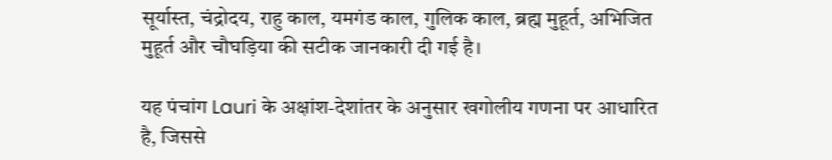सूर्यास्त, चंद्रोदय, राहु काल, यमगंड काल, गुलिक काल, ब्रह्म मुहूर्त, अभिजित मुहूर्त और चौघड़िया की सटीक जानकारी दी गई है।

यह पंचांग Lauri के अक्षांश-देशांतर के अनुसार खगोलीय गणना पर आधारित है, जिससे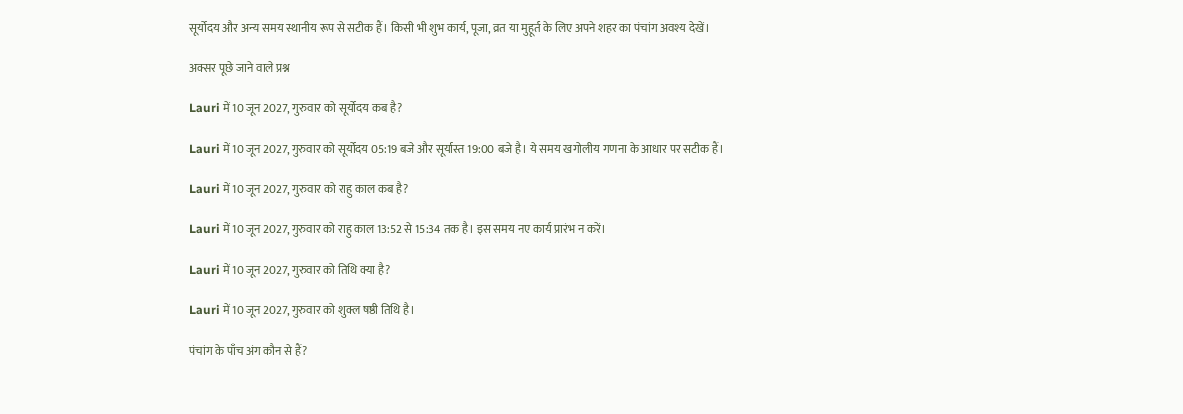सूर्योदय और अन्य समय स्थानीय रूप से सटीक हैं। किसी भी शुभ कार्य, पूजा, व्रत या मुहूर्त के लिए अपने शहर का पंचांग अवश्य देखें।

अक्सर पूछे जाने वाले प्रश्न

Lauri में 10 जून 2027, गुरुवार को सूर्योदय कब है?

Lauri में 10 जून 2027, गुरुवार को सूर्योदय 05:19 बजे और सूर्यास्त 19:00 बजे है। ये समय खगोलीय गणना के आधार पर सटीक हैं।

Lauri में 10 जून 2027, गुरुवार को राहु काल कब है?

Lauri में 10 जून 2027, गुरुवार को राहु काल 13:52 से 15:34 तक है। इस समय नए कार्य प्रारंभ न करें।

Lauri में 10 जून 2027, गुरुवार को तिथि क्या है?

Lauri में 10 जून 2027, गुरुवार को शुक्ल षष्ठी तिथि है।

पंचांग के पाँच अंग कौन से हैं?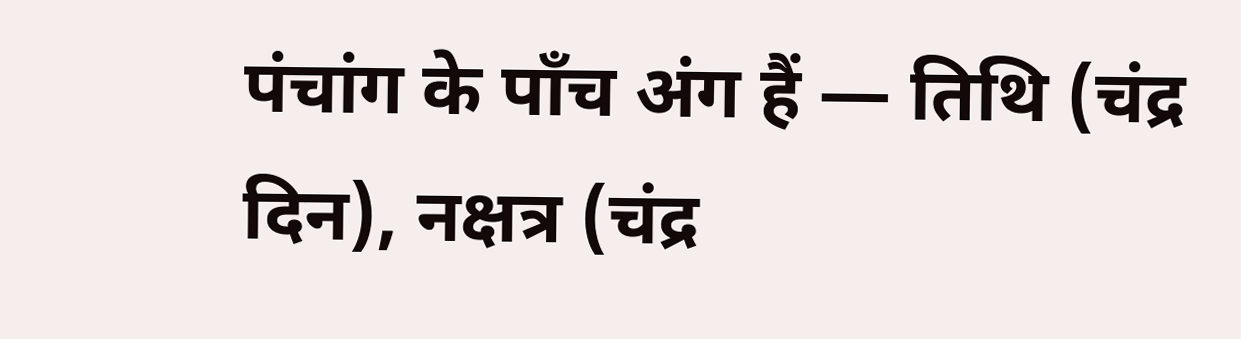पंचांग के पाँच अंग हैं — तिथि (चंद्र दिन), नक्षत्र (चंद्र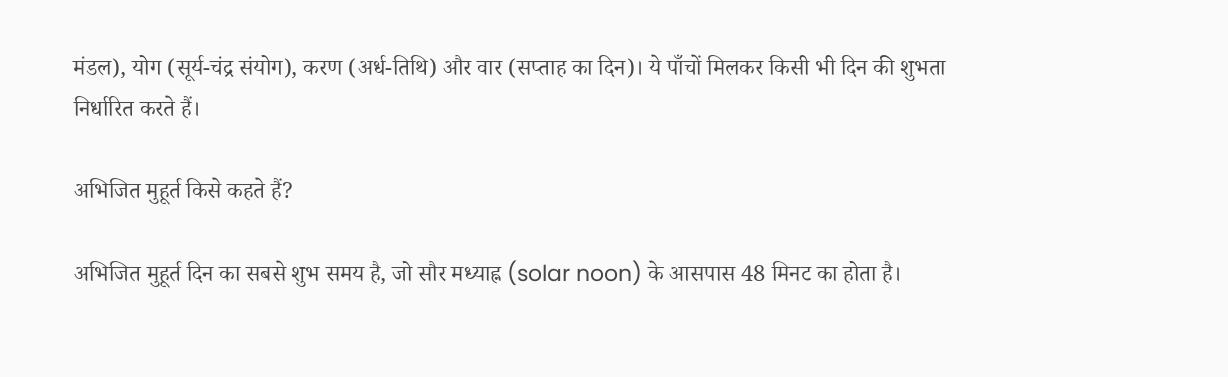मंडल), योग (सूर्य-चंद्र संयोग), करण (अर्ध-तिथि) और वार (सप्ताह का दिन)। ये पाँचों मिलकर किसी भी दिन की शुभता निर्धारित करते हैं।

अभिजित मुहूर्त किसे कहते हैं?

अभिजित मुहूर्त दिन का सबसे शुभ समय है, जो सौर मध्याह्न (solar noon) के आसपास 48 मिनट का होता है।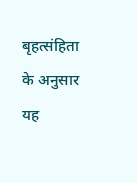बृहत्संहिता के अनुसार यह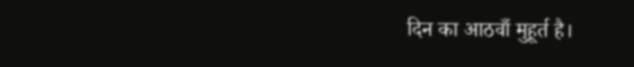दिन का आठवाँ मुहूर्त है।